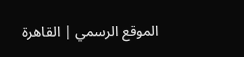الموقع الرسمي | القاهرة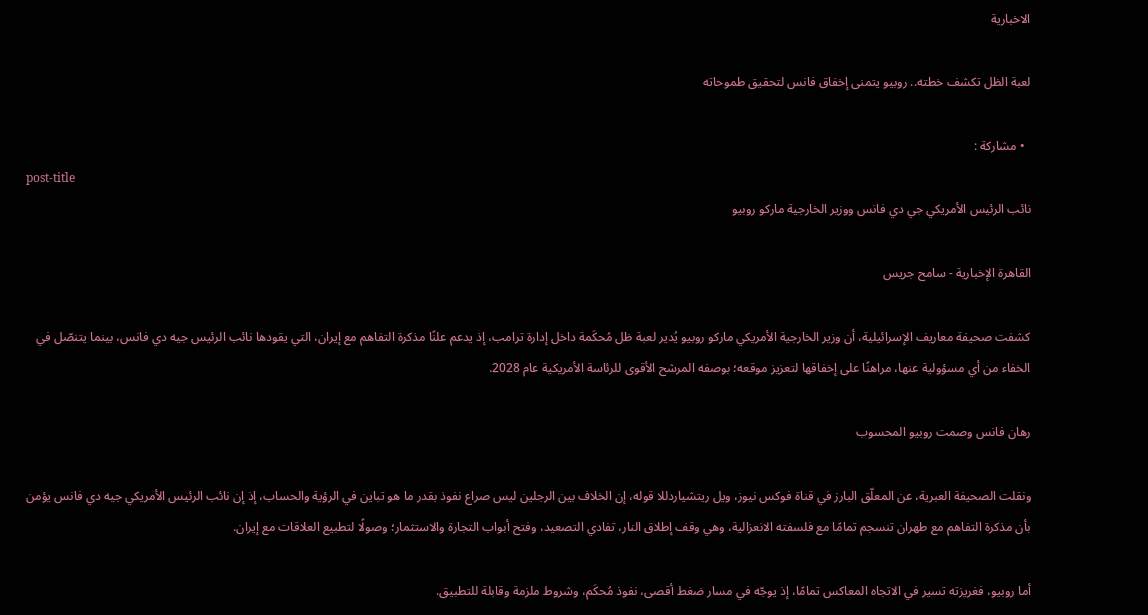الاخبارية

لعبة الظل تكشف خطته.. روبيو يتمنى إخفاق فانس لتحقيق طموحاته

  • مشاركة :
post-title
نائب الرئيس الأمريكي جي دي فانس ووزير الخارجية ماركو روبيو

القاهرة الإخبارية - سامح جريس

كشفت صحيفة معاريف الإسرائيلية، أن وزير الخارجية الأمريكي ماركو روبيو يُدير لعبة ظل مُحكَمة داخل إدارة ترامب، إذ يدعم علنًا مذكرة التفاهم مع إيران، التي يقودها نائب الرئيس جيه دي فانس، بينما يتنصّل في الخفاء من أي مسؤولية عنها، مراهنًا على إخفاقها لتعزيز موقعه؛ بوصفه المرشح الأقوى للرئاسة الأمريكية عام 2028.

رهان فانس وصمت روبيو المحسوب

ونقلت الصحيفة العبرية، عن المعلّق البارز في قناة فوكس نيوز، ويل ريتشياردللا قوله، إن الخلاف بين الرجلين ليس صراع نفوذ بقدر ما هو تباين في الرؤية والحساب، إذ إن نائب الرئيس الأمريكي جيه دي فانس يؤمن بأن مذكرة التفاهم مع طهران تنسجم تمامًا مع فلسفته الانعزالية، وهي وقف إطلاق النار، تفادي التصعيد، وفتح أبواب التجارة والاستثمار؛ وصولًا لتطبيع العلاقات مع إيران.

أما روبيو، فغريزته تسير في الاتجاه المعاكس تمامًا، إذ يوجّه في مسار ضغط أقصى، نفوذ مُحكَم، وشروط ملزمة وقابلة للتطبيق.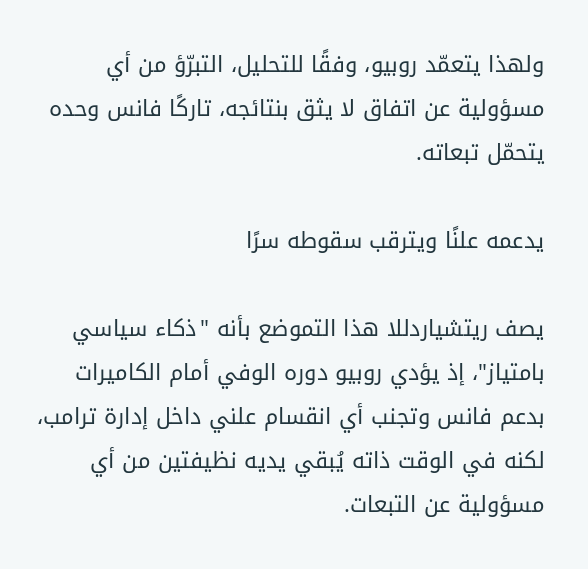ولهذا يتعمّد روبيو، وفقًا للتحليل، التبرّؤ من أي مسؤولية عن اتفاق لا يثق بنتائجه، تاركًا فانس وحده يتحمّل تبعاته.

يدعمه علنًا ويترقب سقوطه سرًا

يصف ريتشياردللا هذا التموضع بأنه "ذكاء سياسي بامتياز"، إذ يؤدي روبيو دوره الوفي أمام الكاميرات بدعم فانس وتجنب أي انقسام علني داخل إدارة ترامب، لكنه في الوقت ذاته يُبقي يديه نظيفتين من أي مسؤولية عن التبعات.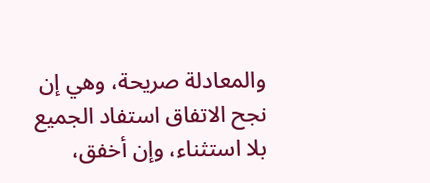والمعادلة صريحة، وهي إن نجح الاتفاق استفاد الجميع بلا استثناء، وإن أخفق،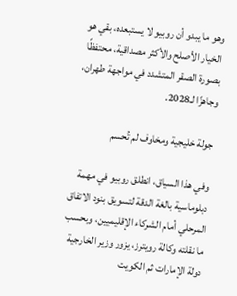وهو ما يبدو أن روبيو لا يستبعده، بقي هو الخيار الأصلح والأكثر مصداقية، محتفظًا بصورة الصقر المتشدد في مواجهة طهران، وجاهزًا لـ2028.

جولة خليجية ومخاوف لم تُحسم

وفي هذا السياق، انطلق روبيو في مهمة دبلوماسية بالغة الدقة لتسويق بنود الاتفاق المرحلي أمام الشركاء الإقليميين، وبحسب ما نقلته وكالة رويترز، يزور وزير الخارجية دولة الإمارات ثم الكويت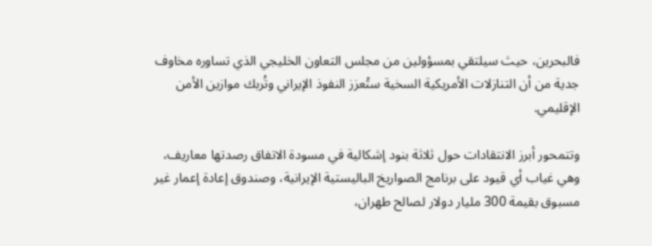فالبحرين، حيث سيلتقي بمسؤولين من مجلس التعاون الخليجي الذي تساوره مخاوف جدية من أن التنازلات الأمريكية السخية ستُعزز النفوذ الإيراني وتُربك موازين الأمن الإقليمي.

وتتمحور أبرز الانتقادات حول ثلاثة بنود إشكالية في مسودة الاتفاق رصدتها معاريف، وهي غياب أي قيود على برنامج الصواريخ الباليستية الإيرانية، وصندوق إعادة إعمار غير مسبوق بقيمة 300 مليار دولار لصالح طهران،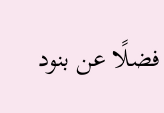فضلًا عن بنود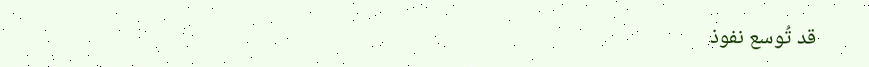قد تُوسع نفوذ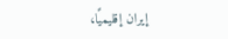إيران إقليميًا،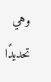وهي تحديدًا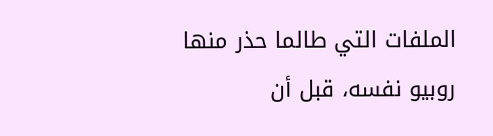الملفات التي طالما حذر منها روبيو نفسه، قبل أن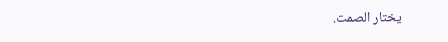يختار الصمت.